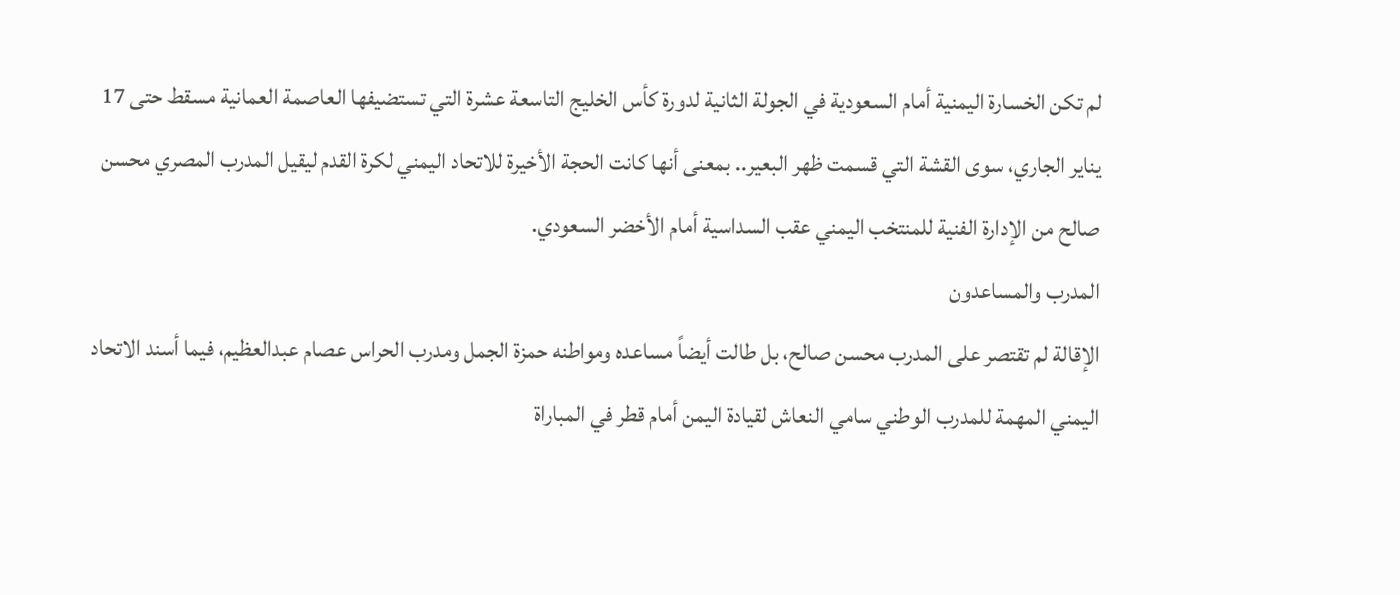لم تكن الخسارة اليمنية أمام السعودية في الجولة الثانية لدورة كأس الخليج التاسعة عشرة التي تستضيفها العاصمة العمانية مسقط حتى 17 يناير الجاري، سوى القشة التي قسمت ظهر البعير.. بمعنى أنها كانت الحجة الأخيرة للاتحاد اليمني لكرة القدم ليقيل المدرب المصري محسن صالح من الإدارة الفنية للمنتخب اليمني عقب السداسية أمام الأخضر السعودي.
المدرب والمساعدون
الإقالة لم تقتصر على المدرب محسن صالح، بل طالت أيضاً مساعده ومواطنه حمزة الجمل ومدرب الحراس عصام عبدالعظيم، فيما أسند الاتحاد اليمني المهمة للمدرب الوطني سامي النعاش لقيادة اليمن أمام قطر في المباراة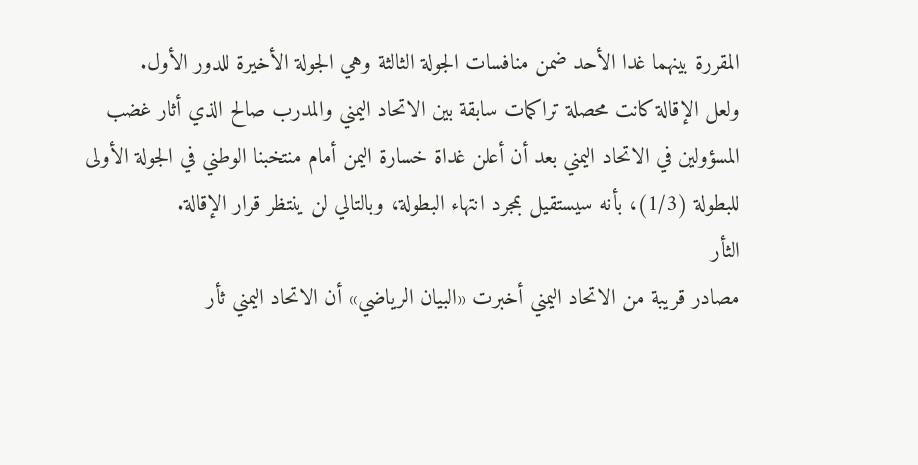المقررة بينهما غدا الأحد ضمن منافسات الجولة الثالثة وهي الجولة الأخيرة للدور الأول.
ولعل الإقالة كانت محصلة تراكمات سابقة بين الاتحاد اليمني والمدرب صالح الذي أثار غضب المسؤولين في الاتحاد اليمني بعد أن أعلن غداة خسارة اليمن أمام منتخبنا الوطني في الجولة الأولى للبطولة (1/3)، بأنه سيستقيل بمجرد انتهاء البطولة، وبالتالي لن ينتظر قرار الإقالة.
الثأر
مصادر قريبة من الاتحاد اليمني أخبرت «البيان الرياضي» أن الاتحاد اليمني ثأر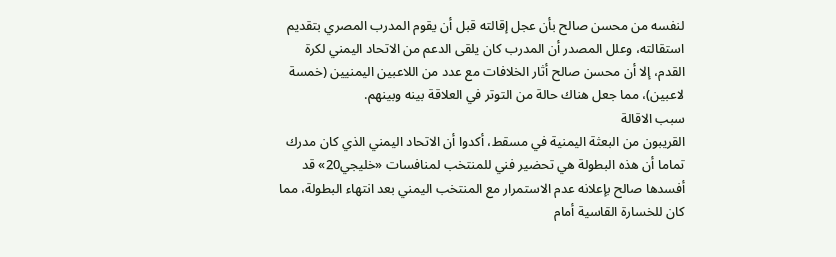لنفسه من محسن صالح بأن عجل إقالته قبل أن يقوم المدرب المصري بتقديم استقالته، وعلل المصدر أن المدرب كان يلقى الدعم من الاتحاد اليمني لكرة القدم، إلا أن محسن صالح أثار الخلافات مع عدد من اللاعبين اليمنيين (خمسة لاعبين)، مما جعل هناك حالة من التوتر في العلاقة بينه وبينهم.
سبب الاقالة
القريبون من البعثة اليمنية في مسقط، أكدوا أن الاتحاد اليمني الذي كان مدرك تماما أن هذه البطولة هي تحضير فني للمنتخب لمنافسات «خليجي20» قد أفسدها صالح بإعلانه عدم الاستمرار مع المنتخب اليمني بعد انتهاء البطولة، مما كان للخسارة القاسية أمام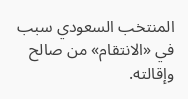المنتخب السعودي سبب في «الانتقام» من صالح وإقالته.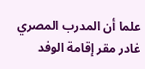علما أن المدرب المصري غادر مقر إقامة الوفد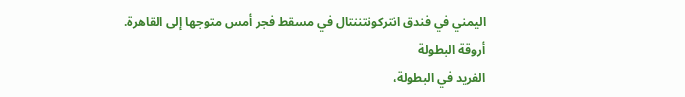اليمني في فندق انتركونتننتال في مسقط فجر أمس متوجها إلى القاهرة.
أروقة البطولة
الفريد في البطولة،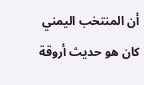أن المنتخب اليمني كان هو حديث أروقة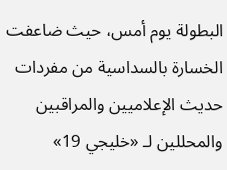البطولة يوم أمس، حيث ضاعفت الخسارة بالسداسية من مفردات حديث الإعلاميين والمراقبين والمحللين لـ «خليجي 19»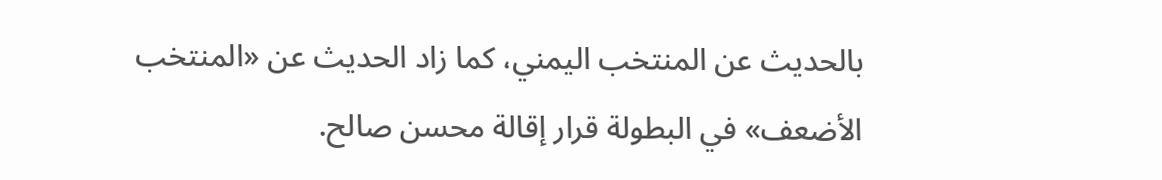بالحديث عن المنتخب اليمني، كما زاد الحديث عن «المنتخب الأضعف» في البطولة قرار إقالة محسن صالح.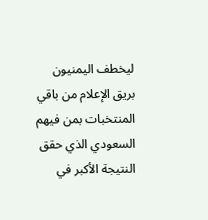ليخطف اليمنيون بريق الإعلام من باقي المنتخبات بمن فيهم السعودي الذي حقق النتيجة الأكبر في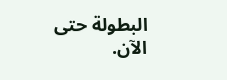البطولة حتى الآن.